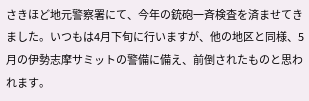さきほど地元警察署にて、今年の銃砲一斉検査を済ませてきました。いつもは4月下旬に行いますが、他の地区と同様、5月の伊勢志摩サミットの警備に備え、前倒されたものと思われます。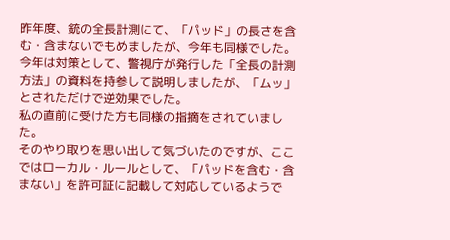昨年度、銃の全長計測にて、「パッド」の長さを含む・含まないでもめましたが、今年も同様でした。今年は対策として、警視庁が発行した「全長の計測方法」の資料を持参して説明しましたが、「ムッ」とされただけで逆効果でした。
私の直前に受けた方も同様の指摘をされていました。
そのやり取りを思い出して気づいたのですが、ここではローカル・ルールとして、「パッドを含む・含まない」を許可証に記載して対応しているようで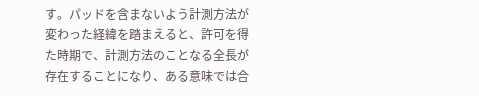す。パッドを含まないよう計測方法が変わった経緯を踏まえると、許可を得た時期で、計測方法のことなる全長が存在することになり、ある意味では合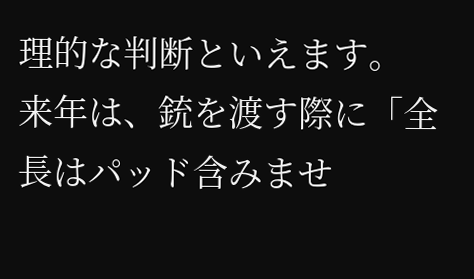理的な判断といえます。
来年は、銃を渡す際に「全長はパッド含みませ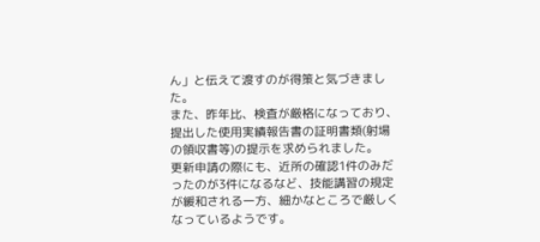ん」と伝えて渡すのが得策と気づきました。
また、昨年比、検査が厳格になっており、提出した使用実績報告書の証明書類(射場の領収書等)の提示を求められました。
更新申請の際にも、近所の確認1件のみだったのが3件になるなど、技能講習の規定が緩和される一方、細かなところで厳しくなっているようです。